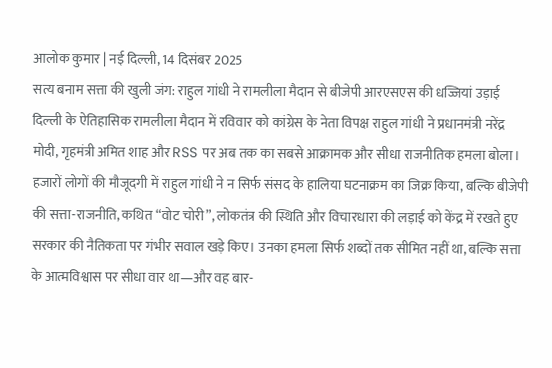आलोक कुमार | नई दिल्ली, 14 दिसंबर 2025
सत्य बनाम सत्ता की खुली जंग: राहुल गांधी ने रामलीला मैदान से बीजेपी आरएसएस की धज्जियां उड़ाई
दिल्ली के ऐतिहासिक रामलीला मैदान में रविवार को कांग्रेस के नेता विपक्ष राहुल गांधी ने प्रधानमंत्री नरेंद्र मोदी, गृहमंत्री अमित शाह और RSS पर अब तक का सबसे आक्रामक और सीधा राजनीतिक हमला बोला। हजारों लोगों की मौजूदगी में राहुल गांधी ने न सिर्फ संसद के हालिया घटनाक्रम का जिक्र किया, बल्कि बीजेपी की सत्ता-राजनीति, कथित “वोट चोरी”, लोकतंत्र की स्थिति और विचारधारा की लड़ाई को केंद्र में रखते हुए सरकार की नैतिकता पर गंभीर सवाल खड़े किए। उनका हमला सिर्फ शब्दों तक सीमित नहीं था, बल्कि सत्ता के आत्मविश्वास पर सीधा वार था—और वह बार-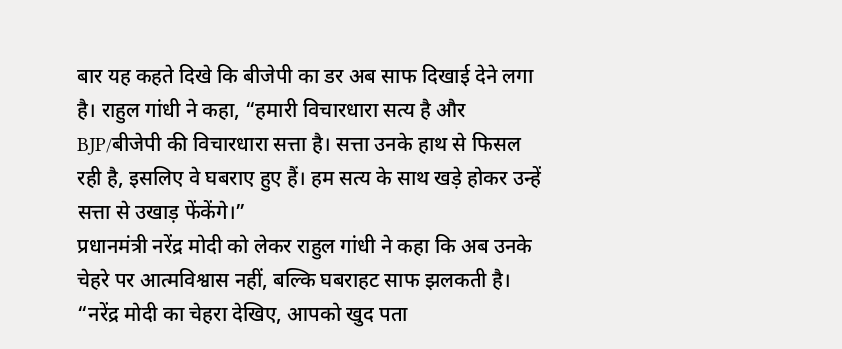बार यह कहते दिखे कि बीजेपी का डर अब साफ दिखाई देने लगा है। राहुल गांधी ने कहा, “हमारी विचारधारा सत्य है और BJP/बीजेपी की विचारधारा सत्ता है। सत्ता उनके हाथ से फिसल रही है, इसलिए वे घबराए हुए हैं। हम सत्य के साथ खड़े होकर उन्हें सत्ता से उखाड़ फेंकेंगे।”
प्रधानमंत्री नरेंद्र मोदी को लेकर राहुल गांधी ने कहा कि अब उनके चेहरे पर आत्मविश्वास नहीं, बल्कि घबराहट साफ झलकती है। “नरेंद्र मोदी का चेहरा देखिए, आपको खुद पता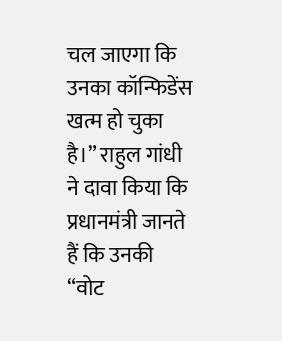चल जाएगा कि उनका कॉन्फिडेंस खत्म हो चुका है।” राहुल गांधी ने दावा किया कि प्रधानमंत्री जानते हैं कि उनकी “वोट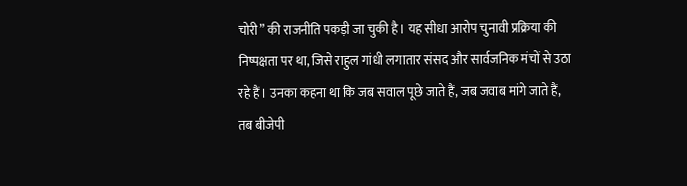चोरी” की राजनीति पकड़ी जा चुकी है। यह सीधा आरोप चुनावी प्रक्रिया की निष्पक्षता पर था, जिसे राहुल गांधी लगातार संसद और सार्वजनिक मंचों से उठा रहे हैं। उनका कहना था कि जब सवाल पूछे जाते हैं, जब जवाब मांगे जाते हैं, तब बीजेपी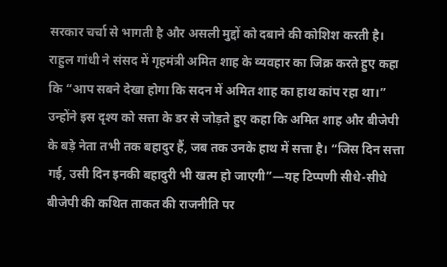सरकार चर्चा से भागती है और असली मुद्दों को दबाने की कोशिश करती है।
राहुल गांधी ने संसद में गृहमंत्री अमित शाह के व्यवहार का जिक्र करते हुए कहा कि “आप सबने देखा होगा कि सदन में अमित शाह का हाथ कांप रहा था।” उन्होंने इस दृश्य को सत्ता के डर से जोड़ते हुए कहा कि अमित शाह और बीजेपी के बड़े नेता तभी तक बहादुर हैं, जब तक उनके हाथ में सत्ता है। “जिस दिन सत्ता गई, उसी दिन इनकी बहादुरी भी खत्म हो जाएगी”—यह टिप्पणी सीधे-सीधे बीजेपी की कथित ताकत की राजनीति पर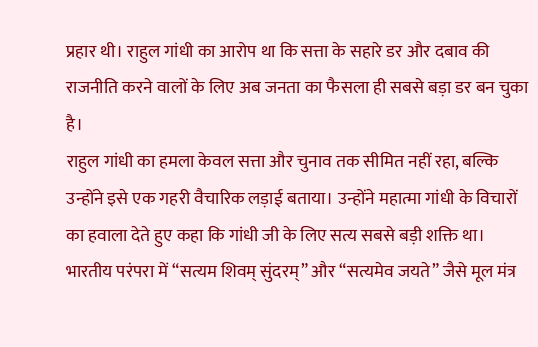प्रहार थी। राहुल गांधी का आरोप था कि सत्ता के सहारे डर और दबाव की राजनीति करने वालों के लिए अब जनता का फैसला ही सबसे बड़ा डर बन चुका है।
राहुल गांधी का हमला केवल सत्ता और चुनाव तक सीमित नहीं रहा, बल्कि उन्होंने इसे एक गहरी वैचारिक लड़ाई बताया। उन्होंने महात्मा गांधी के विचारों का हवाला देते हुए कहा कि गांधी जी के लिए सत्य सबसे बड़ी शक्ति था। भारतीय परंपरा में “सत्यम शिवम् सुंदरम्” और “सत्यमेव जयते” जैसे मूल मंत्र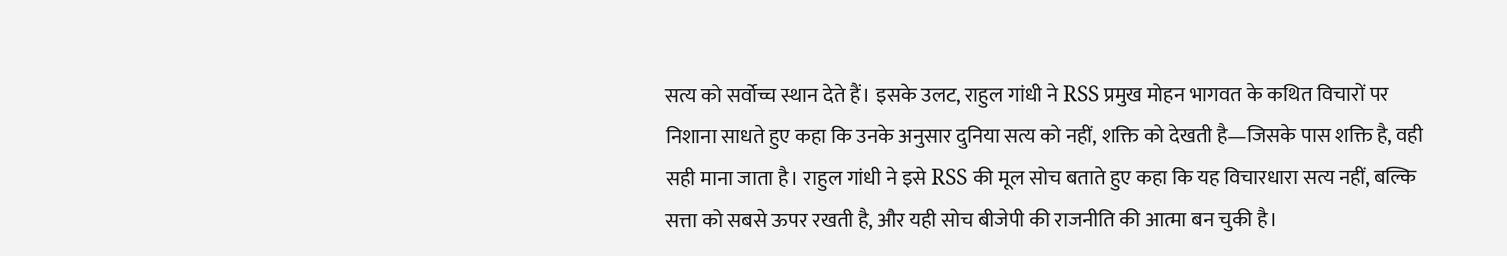सत्य को सर्वोच्च स्थान देते हैं। इसके उलट, राहुल गांधी ने RSS प्रमुख मोहन भागवत के कथित विचारों पर निशाना साधते हुए कहा कि उनके अनुसार दुनिया सत्य को नहीं, शक्ति को देखती है—जिसके पास शक्ति है, वही सही माना जाता है। राहुल गांधी ने इसे RSS की मूल सोच बताते हुए कहा कि यह विचारधारा सत्य नहीं, बल्कि सत्ता को सबसे ऊपर रखती है, और यही सोच बीजेपी की राजनीति की आत्मा बन चुकी है।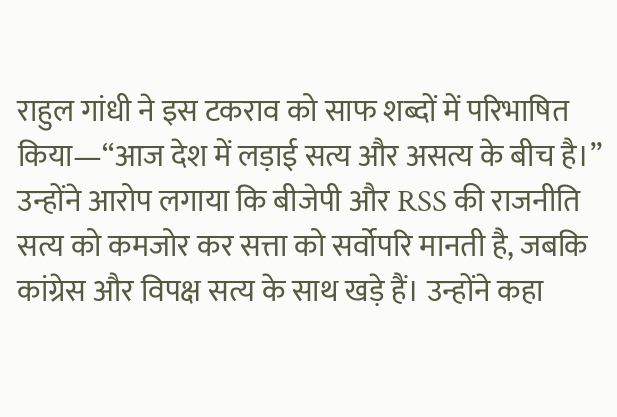राहुल गांधी ने इस टकराव को साफ शब्दों में परिभाषित किया—“आज देश में लड़ाई सत्य और असत्य के बीच है।” उन्होंने आरोप लगाया कि बीजेपी और RSS की राजनीति सत्य को कमजोर कर सत्ता को सर्वोपरि मानती है, जबकि कांग्रेस और विपक्ष सत्य के साथ खड़े हैं। उन्होंने कहा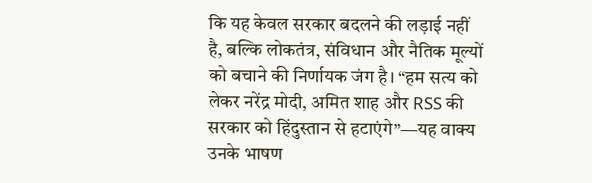कि यह केवल सरकार बदलने की लड़ाई नहीं है, बल्कि लोकतंत्र, संविधान और नैतिक मूल्यों को बचाने की निर्णायक जंग है। “हम सत्य को लेकर नरेंद्र मोदी, अमित शाह और RSS की सरकार को हिंदुस्तान से हटाएंगे”—यह वाक्य उनके भाषण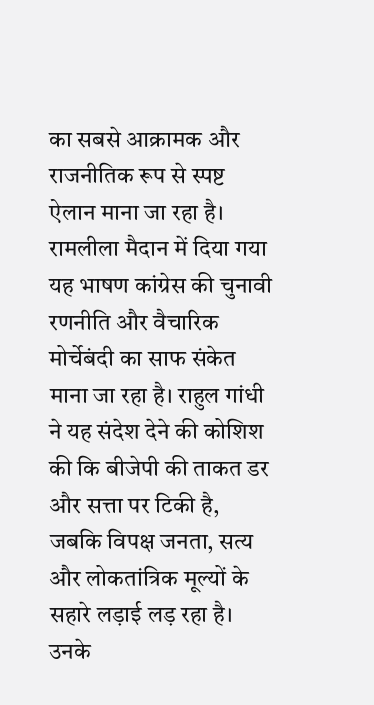का सबसे आक्रामक और राजनीतिक रूप से स्पष्ट ऐलान माना जा रहा है।
रामलीला मैदान में दिया गया यह भाषण कांग्रेस की चुनावी रणनीति और वैचारिक मोर्चेबंदी का साफ संकेत माना जा रहा है। राहुल गांधी ने यह संदेश देने की कोशिश की कि बीजेपी की ताकत डर और सत्ता पर टिकी है, जबकि विपक्ष जनता, सत्य और लोकतांत्रिक मूल्यों के सहारे लड़ाई लड़ रहा है। उनके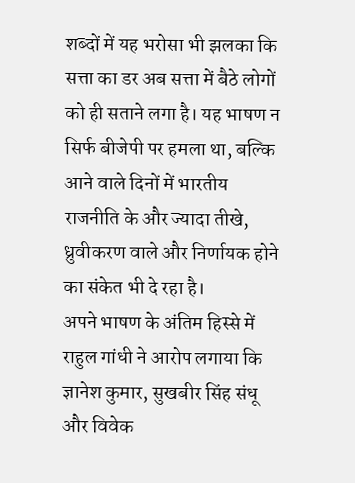शब्दों में यह भरोसा भी झलका कि सत्ता का डर अब सत्ता में बैठे लोगों को ही सताने लगा है। यह भाषण न सिर्फ बीजेपी पर हमला था, बल्कि आने वाले दिनों में भारतीय राजनीति के और ज्यादा तीखे, ध्रुवीकरण वाले और निर्णायक होने का संकेत भी दे रहा है।
अपने भाषण के अंतिम हिस्से में राहुल गांधी ने आरोप लगाया कि ज्ञानेश कुमार, सुखबीर सिंह संधू और विवेक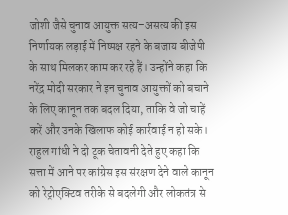जोशी जैसे चुनाव आयुक्त सत्य–असत्य की इस निर्णायक लड़ाई में निष्पक्ष रहने के बजाय बीजेपी के साथ मिलकर काम कर रहे हैं। उन्होंने कहा कि नरेंद्र मोदी सरकार ने इन चुनाव आयुक्तों को बचाने के लिए कानून तक बदल दिया, ताकि वे जो चाहें करें और उनके खिलाफ कोई कार्रवाई न हो सके। राहुल गांधी ने दो टूक चेतावनी देते हुए कहा कि सत्ता में आने पर कांग्रेस इस संरक्षण देने वाले कानून को रेट्रोएक्टिव तरीके से बदलेगी और लोकतंत्र से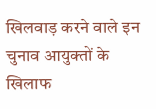खिलवाड़ करने वाले इन चुनाव आयुक्तों के खिलाफ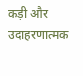कड़ी और उदाहरणात्मक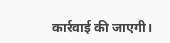कार्रवाई की जाएगी।